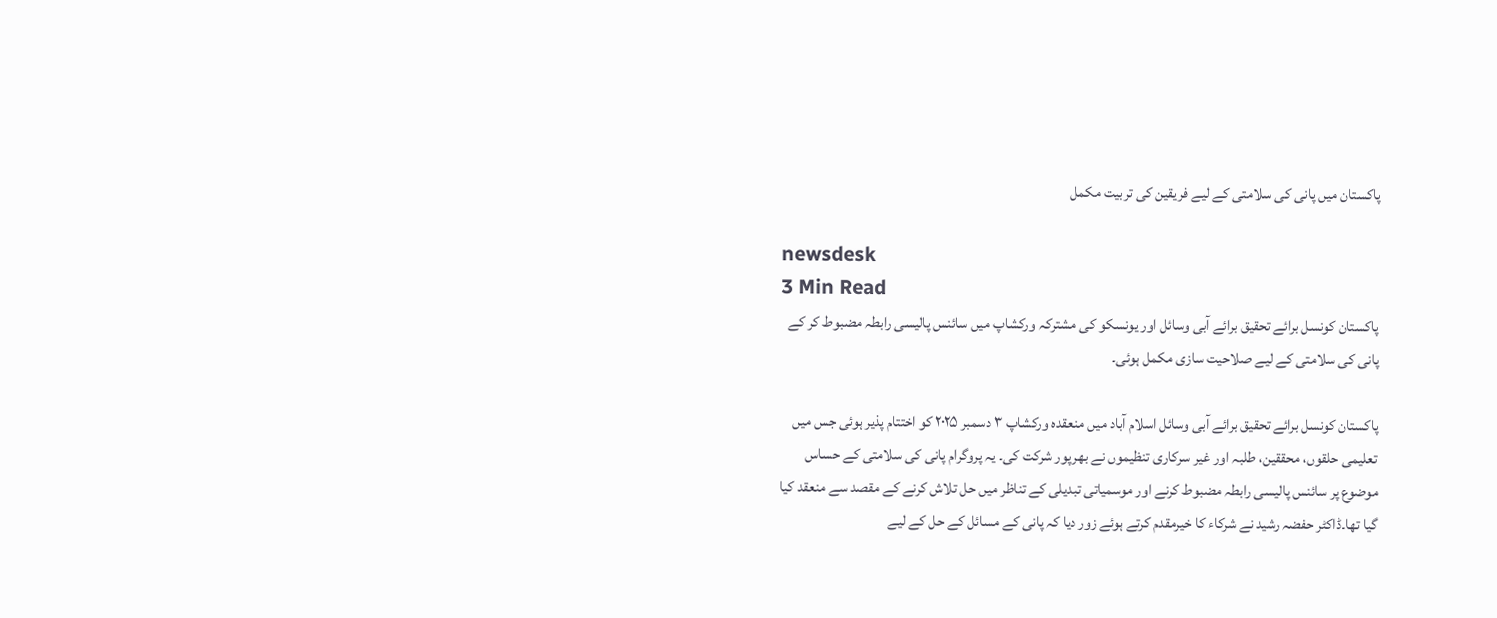پاکستان میں پانی کی سلامتی کے لیے فریقین کی تربیت مکمل

newsdesk
3 Min Read
پاکستان کونسل برائے تحقیق برائے آبی وسائل اور یونسکو کی مشترکہ ورکشاپ میں سائنس پالیسی رابطہ مضبوط کر کے پانی کی سلامتی کے لیے صلاحیت سازی مکمل ہوئی۔

پاکستان کونسل برائے تحقیق برائے آبی وسائل اسلام آباد میں منعقدہ ورکشاپ ۳ دسمبر ۲۰۲۵ کو اختتام پذیر ہوئی جس میں تعلیمی حلقوں، محققین، طلبہ اور غیر سرکاری تنظیموں نے بھرپور شرکت کی۔ یہ پروگرام پانی کی سلامتی کے حساس موضوع پر سائنس پالیسی رابطہ مضبوط کرنے اور موسمیاتی تبدیلی کے تناظر میں حل تلاش کرنے کے مقصد سے منعقد کیا گیا تھا۔ڈاکٹر حفضہ رشید نے شرکاء کا خیرمقدم کرتے ہوئے زور دیا کہ پانی کے مسائل کے حل کے لیے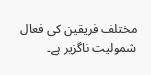مختلف فریقین کی فعال شمولیت ناگزیر ہے۔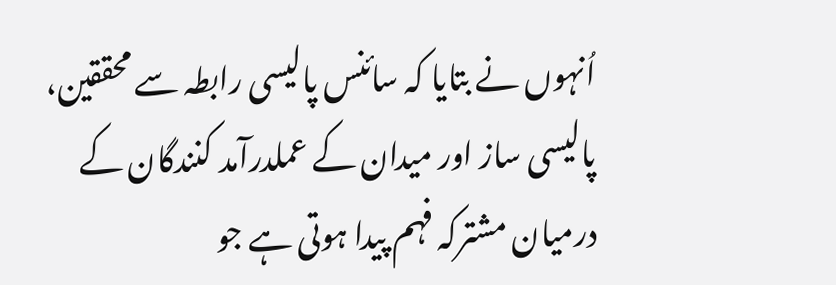اُنہوں نے بتایا کہ سائنس پالیسی رابطہ سے محققین، پالیسی ساز اور میدان کے عملدرآمد کنندگان کے درمیان مشترکہ فہم پیدا ہوتی ہے جو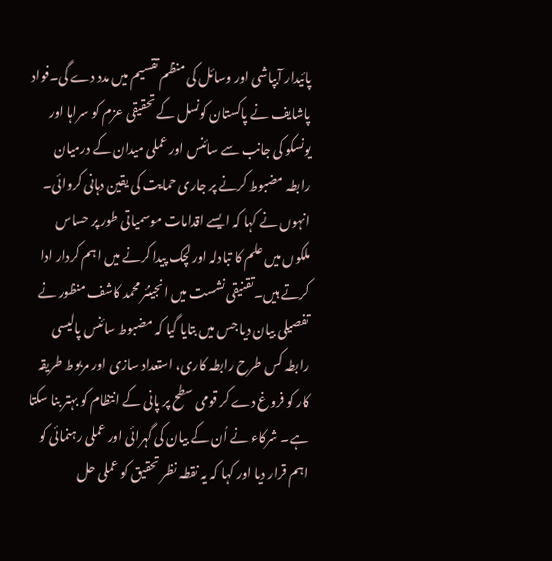پائیدار آبپاشی اور وسائل کی منظم تقسیم میں مدد دے گی۔فواد پاشایف نے پاکستان کونسل کے تحقیقی عزم کو سراہا اور یونسکو کی جانب سے سائنس اور عملی میدان کے درمیان رابطہ مضبوط کرنے پر جاری حمایت کی یقین دہانی کروائی۔ انہوں نے کہا کہ ایسے اقدامات موسمیاتی طور پر حساس ملکوں میں علم کا تبادلہ اور لچک پیدا کرنے میں اہم کردار ادا کرتے ہیں۔تقنیقی نشست میں انجینئر محمد کاشف منظور نے تفصیلی بیان دیا جس میں بتایا گیا کہ مضبوط سائنس پالیسی رابطہ کس طرح رابطہ کاری، استعداد سازی اور مربوط طریقہ کار کو فروغ دے کر قومی سطح پر پانی کے انتظام کو بہتر بنا سکتا ہے۔ شرکاء نے اُن کے بیان کی گہرائی اور عملی رہنمائی کو اہم قرار دیا اور کہا کہ یہ نقطہ نظر تحقیق کو عملی حل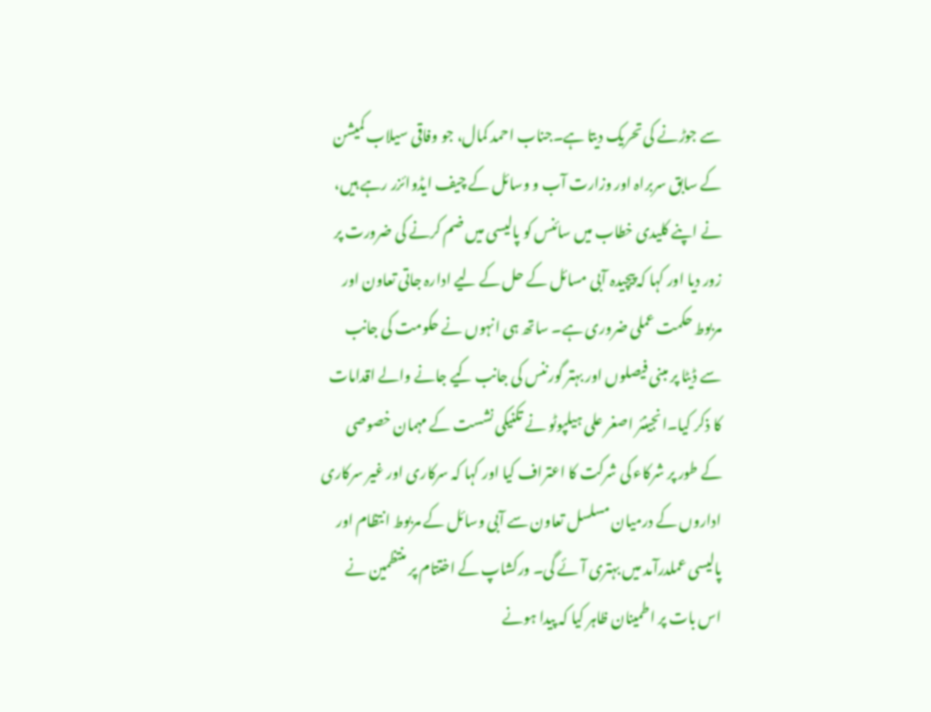سے جوڑنے کی تحریک دیتا ہے۔جناب احمد کمال، جو وفاقی سیلاب کمیشن کے سابق سربراہ اور وزارت آب و وسائل کے چیف ایڈوائزر رہے ہیں، نے اپنے کلیدی خطاب میں سائنس کو پالیسی میں ضم کرنے کی ضرورت پر زور دیا اور کہا کہ پیچیدہ آبی مسائل کے حل کے لیے ادارہ جاتی تعاون اور مربوط حکمت عملی ضروری ہے۔ ساتھ ہی انہوں نے حکومت کی جانب سے ڈیٹا پر مبنی فیصلوں اور بہتر گورننس کی جانب کیے جانے والے اقدامات کا ذکر کیا۔انجینئر اصغر علی ہیلپوٹو نے تکنیکی نشست کے مہمان خصوصی کے طور پر شرکاء کی شرکت کا اعتراف کیا اور کہا کہ سرکاری اور غیر سرکاری اداروں کے درمیان مسلسل تعاون سے آبی وسائل کے مربوط انتظام اور پالیسی عملدرآمد میں بہتری آئے گی۔ ورکشاپ کے اختتام پر منتظمین نے اس بات پر اطمینان ظاہر کیا کہ پیدا ہونے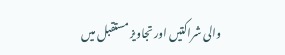والی شراکتیں اور تجاویز مستقبل میں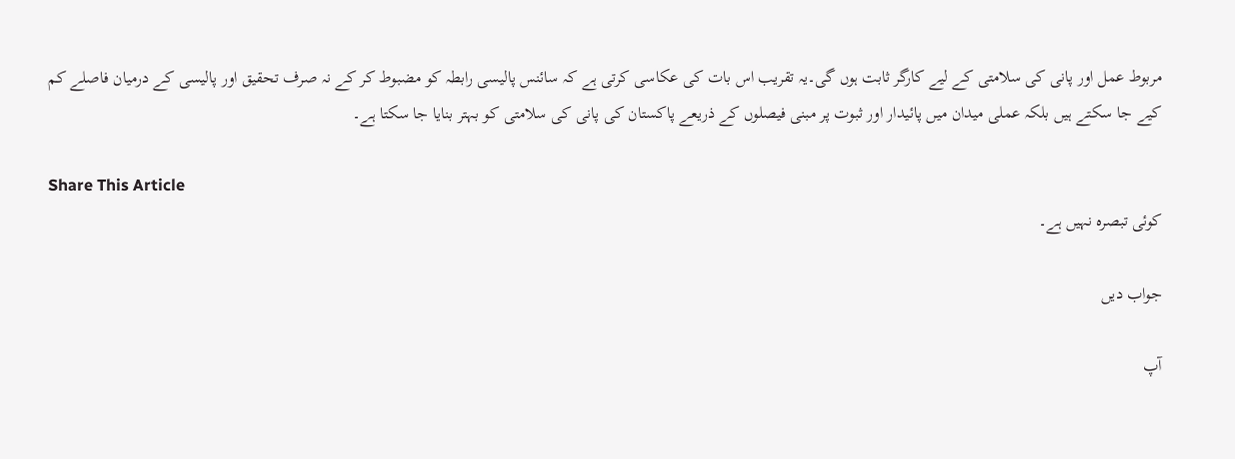مربوط عمل اور پانی کی سلامتی کے لیے کارگر ثابت ہوں گی۔یہ تقریب اس بات کی عکاسی کرتی ہے کہ سائنس پالیسی رابطہ کو مضبوط کر کے نہ صرف تحقیق اور پالیسی کے درمیان فاصلے کم کیے جا سکتے ہیں بلکہ عملی میدان میں پائیدار اور ثبوت پر مبنی فیصلوں کے ذریعے پاکستان کی پانی کی سلامتی کو بہتر بنایا جا سکتا ہے۔

Share This Article
کوئی تبصرہ نہیں ہے۔

جواب دیں

آپ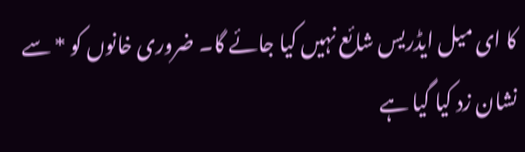کا ای میل ایڈریس شائع نہیں کیا جائے گا۔ ضروری خانوں کو * سے نشان زد کیا گیا ہے